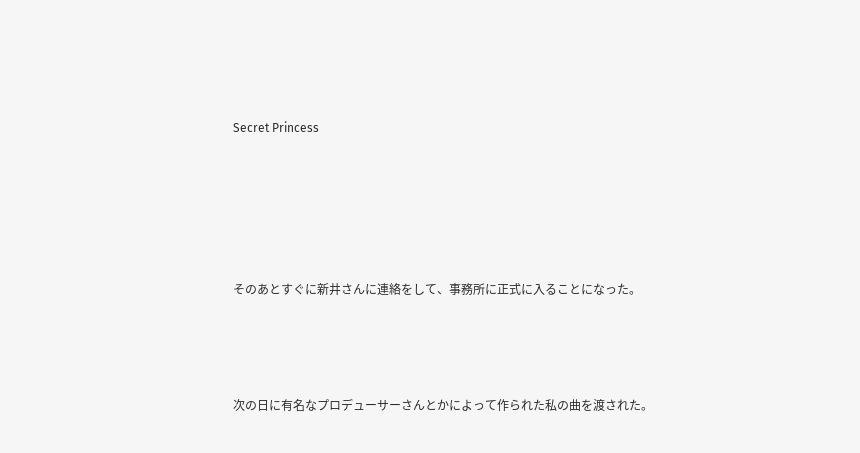Secret Princess






そのあとすぐに新井さんに連絡をして、事務所に正式に入ることになった。




次の日に有名なプロデューサーさんとかによって作られた私の曲を渡された。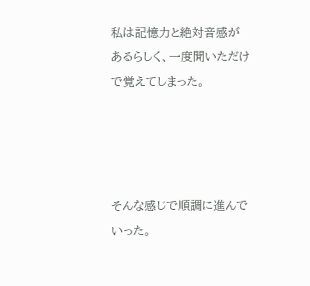私は記憶力と絶対音感があるらしく、一度聞いただけで覚えてしまった。




そんな感じで順調に進んでいった。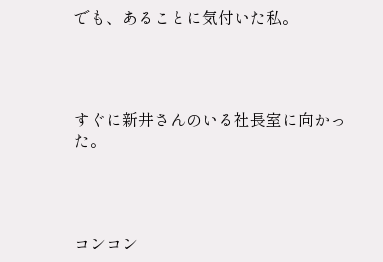でも、あることに気付いた私。




すぐに新井さんのいる社長室に向かった。




コンコン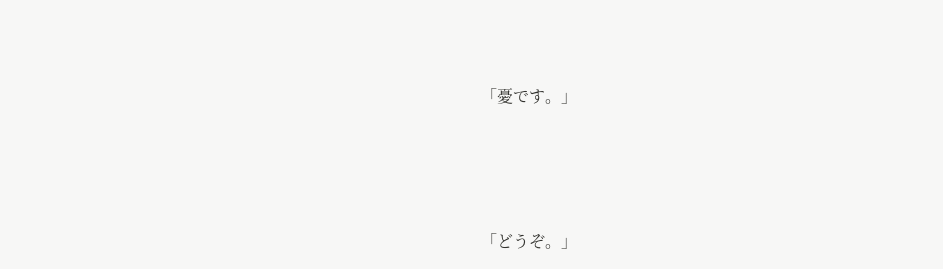「憂です。」




「どうぞ。」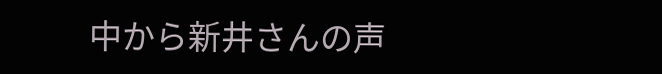中から新井さんの声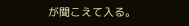が聞こえて入る。